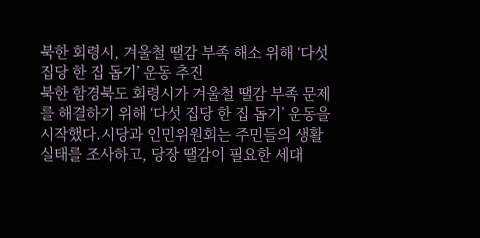북한 회령시, 겨울철 땔감 부족 해소 위해 ‘다섯 집당 한 집 돕기’ 운동 추진
북한 함경북도 회령시가 겨울철 땔감 부족 문제를 해결하기 위해 ‘다섯 집당 한 집 돕기’ 운동을 시작했다.시당과 인민위원회는 주민들의 생활 실태를 조사하고, 당장 땔감이 필요한 세대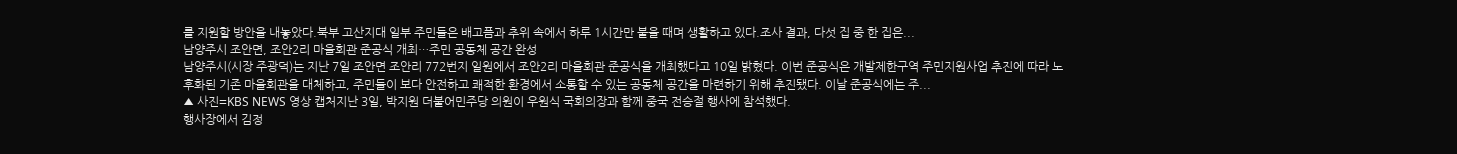를 지원할 방안을 내놓았다.북부 고산지대 일부 주민들은 배고픔과 추위 속에서 하루 1시간만 불을 때며 생활하고 있다.조사 결과, 다섯 집 중 한 집은...
남양주시 조안면, 조안2리 마을회관 준공식 개최…주민 공동체 공간 완성
남양주시(시장 주광덕)는 지난 7일 조안면 조안리 772번지 일원에서 조안2리 마을회관 준공식을 개최했다고 10일 밝혔다. 이번 준공식은 개발제한구역 주민지원사업 추진에 따라 노후화된 기존 마을회관을 대체하고, 주민들이 보다 안전하고 쾌적한 환경에서 소통할 수 있는 공동체 공간을 마련하기 위해 추진됐다. 이날 준공식에는 주...
▲ 사진=KBS NEWS 영상 캡처지난 3일, 박지원 더불어민주당 의원이 우원식 국회의장과 함께 중국 전승절 행사에 참석했다.
행사장에서 김정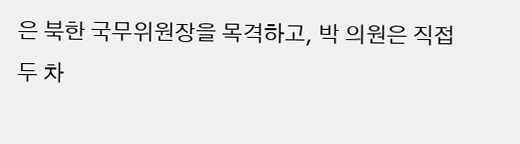은 북한 국무위원장을 목격하고, 박 의원은 직접 두 차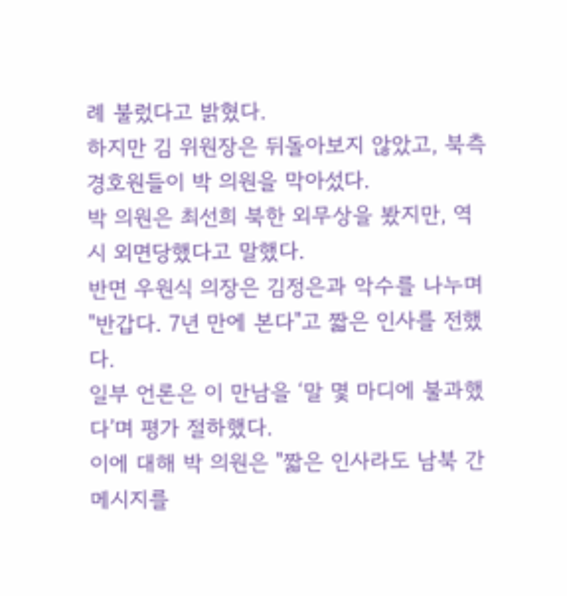례 불렀다고 밝혔다.
하지만 김 위원장은 뒤돌아보지 않았고, 북측 경호원들이 박 의원을 막아섰다.
박 의원은 최선희 북한 외무상을 봤지만, 역시 외면당했다고 말했다.
반면 우원식 의장은 김정은과 악수를 나누며 "반갑다. 7년 만에 본다"고 짧은 인사를 전했다.
일부 언론은 이 만남을 ‘말 몇 마디에 불과했다’며 평가 절하했다.
이에 대해 박 의원은 "짧은 인사라도 남북 간 메시지를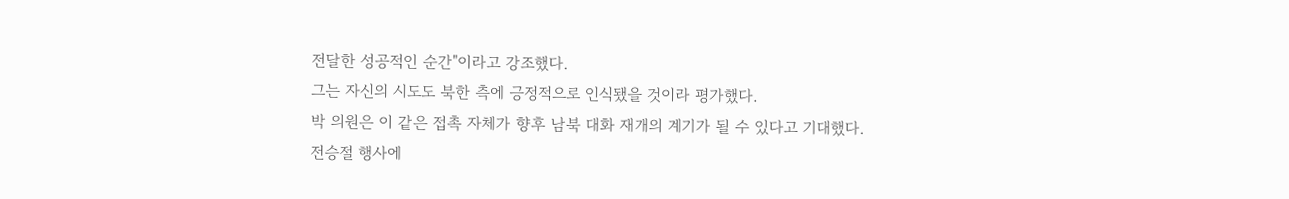전달한 성공적인 순간"이라고 강조했다.
그는 자신의 시도도 북한 측에 긍정적으로 인식됐을 것이라 평가했다.
박 의원은 이 같은 접촉 자체가 향후 남북 대화 재개의 계기가 될 수 있다고 기대했다.
전승절 행사에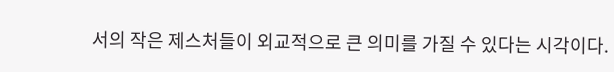서의 작은 제스처들이 외교적으로 큰 의미를 가질 수 있다는 시각이다.